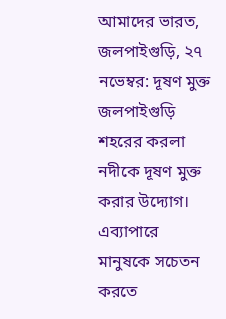আমাদের ভারত, জলপাইগুড়ি, ২৭ নভেম্বর: দূষণ মুক্ত জলপাইগুড়ি শহরের করলা নদীকে দূষণ মুক্ত করার উদ্যোগ। এব্যাপারে মানুষকে সচেতন করতে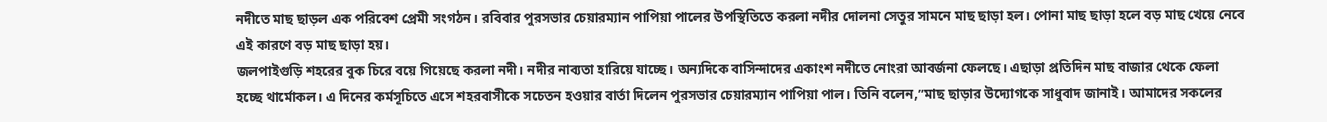নদীতে মাছ ছাড়ল এক পরিবেশ প্রেমী সংগঠন। রবিবার পুরসভার চেয়ারম্যান পাপিয়া পালের উপস্থিতিতে করলা নদীর দোলনা সেতুর সামনে মাছ ছাড়া হল। পোনা মাছ ছাড়া হলে বড় মাছ খেয়ে নেবে এই কারণে বড় মাছ ছাড়া হয়।
জলপাইগুড়ি শহরের বুক চিরে বয়ে গিয়েছে করলা নদী। নদীর নাব্যতা হারিয়ে যাচ্ছে। অন্যদিকে বাসিন্দাদের একাংশ নদীতে নোংরা আবর্জনা ফেলছে। এছাড়া প্রতিদিন মাছ বাজার থেকে ফেলা হচ্ছে থার্মোকল। এ দিনের কর্মসূচিতে এসে শহরবাসীকে সচেতন হওয়ার বার্তা দিলেন পুরসভার চেয়ারম্যান পাপিয়া পাল। তিনি বলেন,”মাছ ছাড়ার উদ্যোগকে সাধুবাদ জানাই। আমাদের সকলের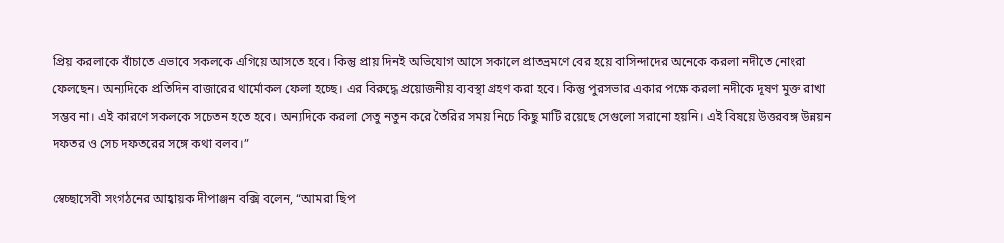প্রিয় করলাকে বাঁচাতে এভাবে সকলকে এগিয়ে আসতে হবে। কিন্তু প্রায় দিনই অভিযোগ আসে সকালে প্রাতভ্রমণে বের হয়ে বাসিন্দাদের অনেকে করলা নদীতে নোংরা ফেলছেন। অন্যদিকে প্রতিদিন বাজারের থার্মোকল ফেলা হচ্ছে। এর বিরুদ্ধে প্রয়োজনীয় ব্যবস্থা গ্রহণ করা হবে। কিন্তু পুরসভার একার পক্ষে করলা নদীকে দূষণ মুক্ত রাখা সম্ভব না। এই কারণে সকলকে সচেতন হতে হবে। অন্যদিকে করলা সেতু নতুন করে তৈরির সময় নিচে কিছু মাটি রয়েছে সেগুলো সরানো হয়নি। এই বিষয়ে উত্তরবঙ্গ উন্নয়ন দফতর ও সেচ দফতরের সঙ্গে কথা বলব।”

স্বেচ্ছাসেবী সংগঠনের আহ্বায়ক দীপাঞ্জন বক্সি বলেন, “আমরা ছিপ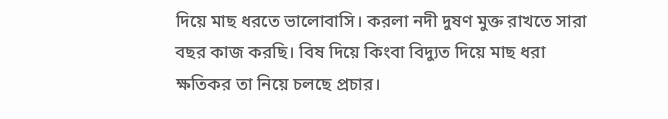দিয়ে মাছ ধরতে ভালোবাসি। করলা নদী দুষণ মুক্ত রাখতে সারা বছর কাজ করছি। বিষ দিয়ে কিংবা বিদ্যুত দিয়ে মাছ ধরা ক্ষতিকর তা নিয়ে চলছে প্রচার।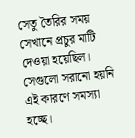সেতু তৈরির সময় সেখানে প্রচুর মাটি দেওয়া হয়েছিল। সেগুলো সরানো হয়নি এই কারণে সমস্যা হচ্ছে।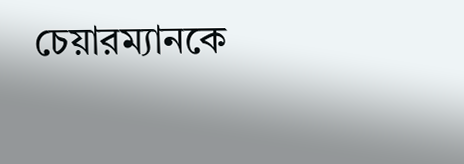চেয়ারম্যানকে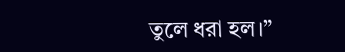তুলে ধরা হল।”